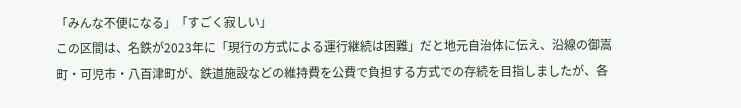「みんな不便になる」「すごく寂しい」
この区間は、名鉄が2023年に「現行の方式による運行継続は困難」だと地元自治体に伝え、沿線の御嵩町・可児市・八百津町が、鉄道施設などの維持費を公費で負担する方式での存続を目指しましたが、各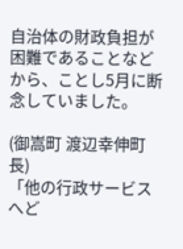自治体の財政負担が困難であることなどから、ことし5月に断念していました。

(御嵩町 渡辺幸伸町長)
「他の行政サービスへど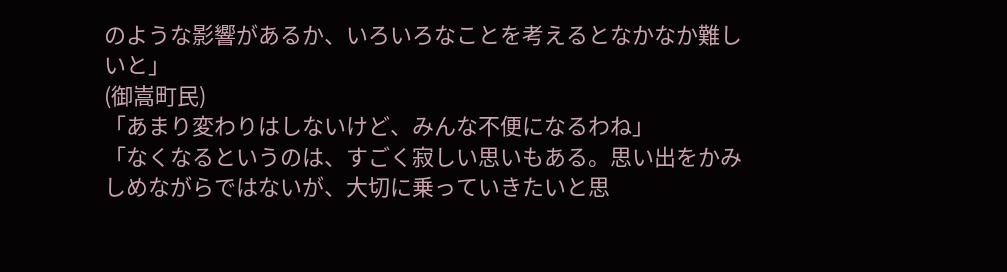のような影響があるか、いろいろなことを考えるとなかなか難しいと」
(御嵩町民)
「あまり変わりはしないけど、みんな不便になるわね」
「なくなるというのは、すごく寂しい思いもある。思い出をかみしめながらではないが、大切に乗っていきたいと思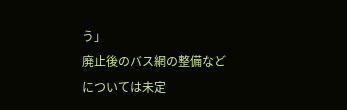う」
廃止後のバス網の整備などについては未定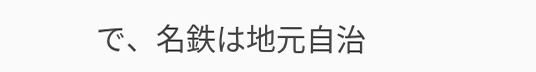で、名鉄は地元自治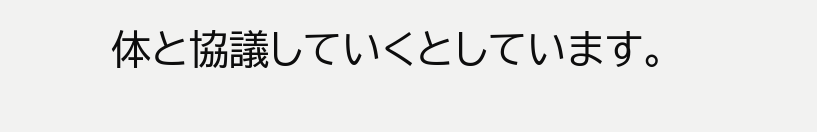体と協議していくとしています。